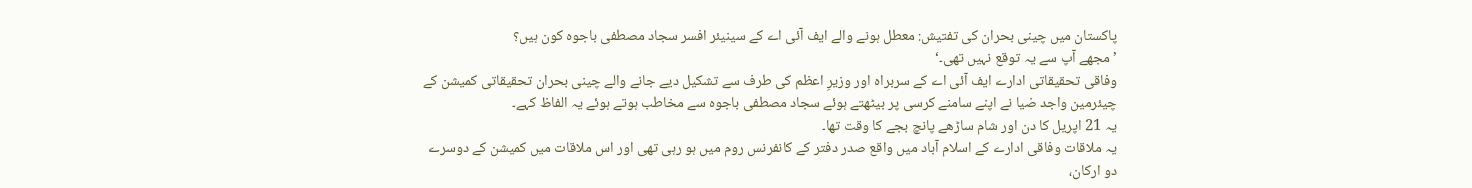پاکستان میں چینی بحران کی تفتیش: معطل ہونے والے ایف آئی اے کے سینیئر افسر سجاد مصطفی باجوہ کون ہیں؟
’مجھے آپ سے یہ توقع نہیں تھی۔‘
وفاقی تحقیقاتی ادارے ایف آئی اے کے سربراہ اور وزیرِ اعظم کی طرف سے تشکیل دیے جانے والے چینی بحران تحقیقاتی کمیشن کے چیئرمین واجد ضیا نے اپنے سامنے کرسی پر بیٹھتے ہوئے سجاد مصطفی باجوہ سے مخاطب ہوتے ہوئے یہ الفاظ کہے۔
یہ 21 اپریل کا دن اور شام ساڑھے پانچ بجے کا وقت تھا۔
یہ ملاقات وفاقی ادارے کے اسلام آباد میں واقع صدر دفتر کے کانفرنس روم میں ہو رہی تھی اور اس ملاقات میں کمیشن کے دوسرے دو ارکان،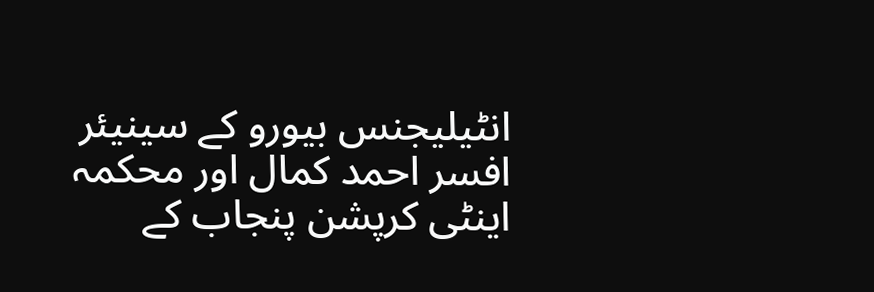انٹیلیجنس بیورو کے سینیئر افسر احمد کمال اور محکمہ اینٹی کرپشن پنجاب کے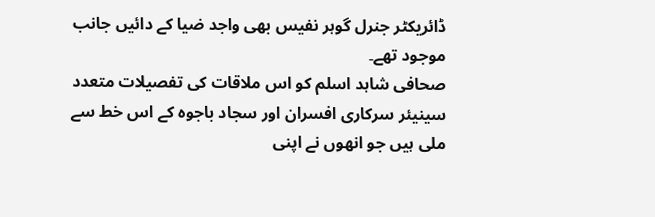ڈائریکٹر جنرل گوہر نفیس بھی واجد ضیا کے دائیں جانب موجود تھے۔
صحافی شاہد اسلم کو اس ملاقات کی تفصیلات متعدد سینیئر سرکاری افسران اور سجاد باجوہ کے اس خط سے ملی ہیں جو انھوں نے اپنی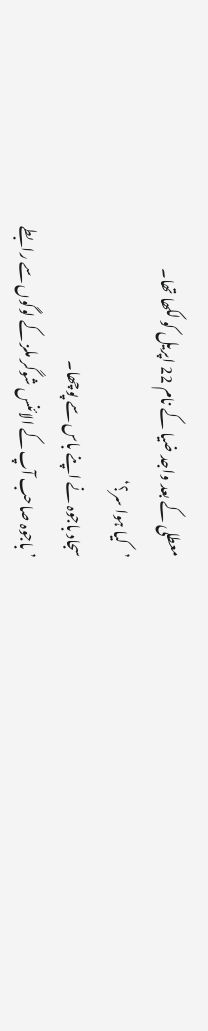معطلی کے بعد واجد ضیا کے نام 22 اپریل کو لکھا تھا۔
’کیا ہوا سر؟‘
سجاد باجوہ نے اپنے باس سے پوچھا۔
’باجوہ صاحب آپ کے الائنس شوگر ملز کے لوگوں سے رابطے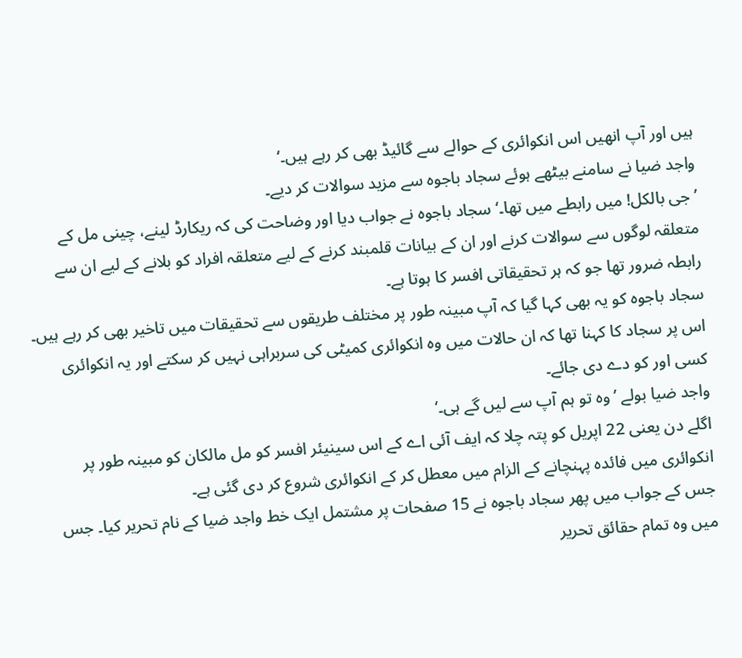ہیں اور آپ انھیں اس انکوائری کے حوالے سے گائیڈ بھی کر رہے ہیں۔‘
واجد ضیا نے سامنے بیٹھے ہوئے سجاد باجوہ سے مزید سوالات کر دیے۔
’جی بالکل! میں رابطے میں تھا۔‘ سجاد باجوہ نے جواب دیا اور وضاحت کی کہ ریکارڈ لینے، چینی مل کے متعلقہ لوگوں سے سوالات کرنے اور ان کے بیانات قلمبند کرنے کے لیے متعلقہ افراد کو بلانے کے لیے ان سے رابطہ ضرور تھا جو کہ ہر تحقیقاتی افسر کا ہوتا ہے۔
سجاد باجوہ کو یہ بھی کہا گیا کہ آپ مبینہ طور پر مختلف طریقوں سے تحقیقات میں تاخیر بھی کر رہے ہیں۔ اس پر سجاد کا کہنا تھا کہ ان حالات میں وہ انکوائری کمیٹی کی سربراہی نہیں کر سکتے اور یہ انکوائری کسی اور کو دے دی جائے۔
واجد ضیا بولے ’وہ تو ہم آپ سے لیں گے ہی۔‘
اگلے دن یعنی 22 اپریل کو پتہ چلا کہ ایف آئی اے کے اس سینیئر افسر کو مل مالکان کو مبینہ طور پر انکوائری میں فائدہ پہنچانے کے الزام میں معطل کر کے انکوائری شروع کر دی گئی ہے۔
جس کے جواب میں پھر سجاد باجوہ نے 15 صفحات پر مشتمل ایک خط واجد ضیا کے نام تحریر کیا۔ جس میں وہ تمام حقائق تحریر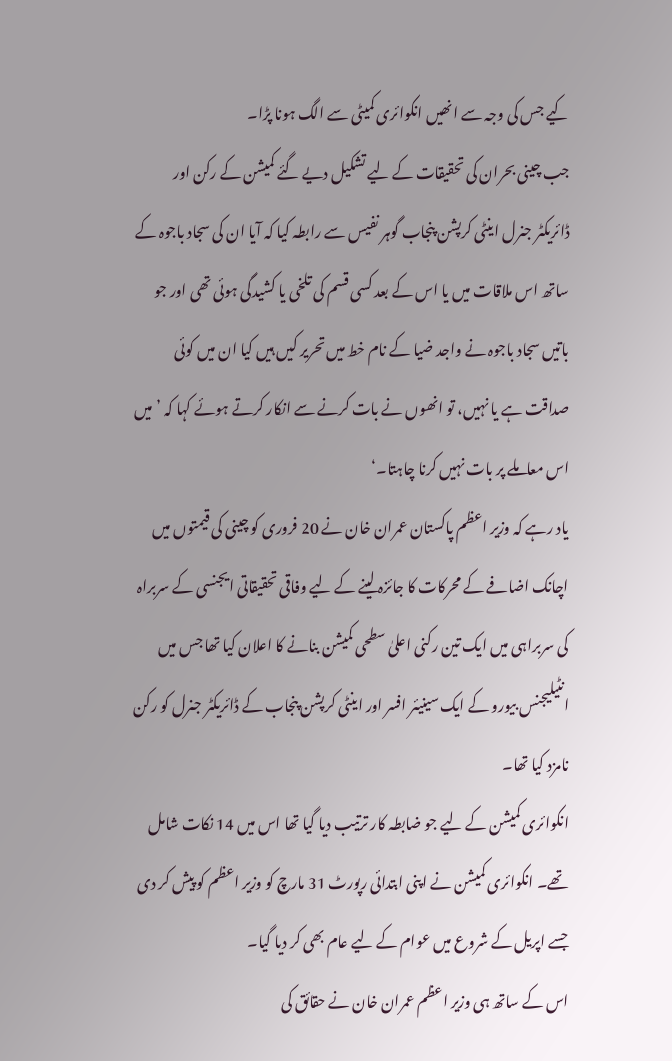کیے جس کی وجہ سے انھیں انکوائری کمیٹی سے الگ ہونا پڑا۔
جب چینی بحران کی تحقیقات کے لیے تشکیل دیے گئے کمیشن کے رکن اور ڈائریکٹر جنرل اینٹی کرپشن پنجاب گوہر نفیس سے رابطہ کیا کہ آیا ان کی سجاد باجوہ کے ساتھ اس ملاقات میں یا اس کے بعد کسی قسم کی تلخی یا کشیدگی ہوئی تھی اور جو باتیں سجاد باجوہ نے واجد ضیا کے نام خط میں تحریر کیں ہیں کیا ان میں کوئی صداقت ہے یا نہیں، تو انھوں نے بات کرنے سے انکار کرتے ہوئے کہا کہ ’میں اس معاملے پر بات نہیں کرنا چاہتا۔‘
یاد رہے کہ وزیر اعظم پاکستان عمران خان نے 20 فروری کو چینی کی قیمتوں میں اچانک اضافے کے محرکات کا جائزہ لینے کے لیے وفاقی تحقیقاتی ایجنسی کے سربراہ کی سربراہی میں ایک تین رکنی اعلیٰ سطحی کمیشن بنانے کا اعلان کیا تھا جس میں انٹیلیجنس بیورو کے ایک سینیئر افسر اور اینٹی کرپشن پنجاب کے ڈائریکٹر جنرل کو رکن نامزد کیا تھا۔
انکوائری کمیشن کے لیے جو ضابطہ کار ترتیب دیا گیا تھا اس میں 14 نکات شامل تھے۔ انکوائری کمیشن نے اپنی ابتدائی رپورٹ 31 مارچ کو وزیر اعظم کو پیش کر دی جسے اپریل کے شروع میں عوام کے لیے عام بھی کر دیا گیا۔
اس کے ساتھ ہی وزیر اعظم عمران خان نے حقائق کی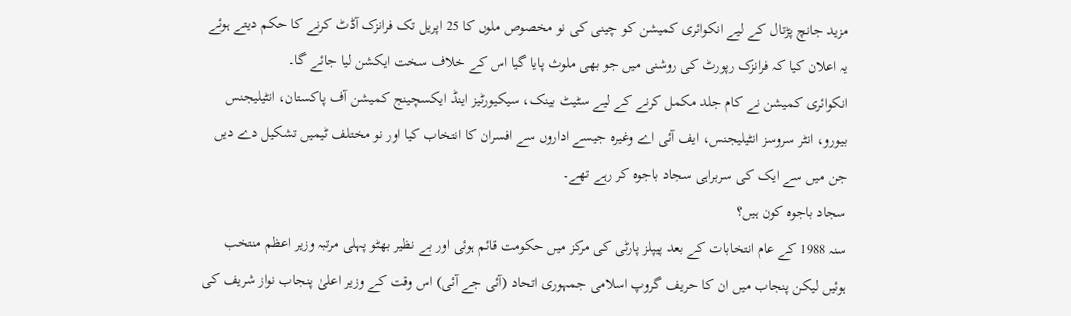مزید جانچ پڑتال کے لیے انکوائری کمیشن کو چینی کی نو مخصوص ملوں کا 25 اپریل تک فرانزک آڈٹ کرنے کا حکم دیتے ہوئے یہ اعلان کیا کہ فرانزک رپورٹ کی روشنی میں جو بھی ملوث پایا گیا اس کے خلاف سخت ایکشن لیا جائے گا۔
انکوائری کمیشن نے کام جلد مکمل کرنے کے لیے سٹیٹ بینک، سیکیورٹیز اینڈ ایکسچینج کمیشن آف پاکستان، انٹیلیجنس بیورو، انٹر سروسز انٹیلیجنس، ایف آئی اے وغیرہ جیسے اداروں سے افسران کا انتخاب کیا اور نو مختلف ٹیمیں تشکیل دے دیں جن میں سے ایک کی سربراہی سجاد باجوہ کر رہے تھے۔
سجاد باجوہ کون ہیں؟
سنہ 1988 کے عام انتخابات کے بعد پیپلز پارٹی کی مرکز میں حکومت قائم ہوئی اور بے نظیر بھٹو پہلی مرتبہ وزیر اعظم منتخب ہوئیں لیکن پنجاب میں ان کا حریف گروپ اسلامی جمہوری اتحاد (آئی جے آئی) اس وقت کے وزیر اعلیٰ پنجاب نواز شریف کی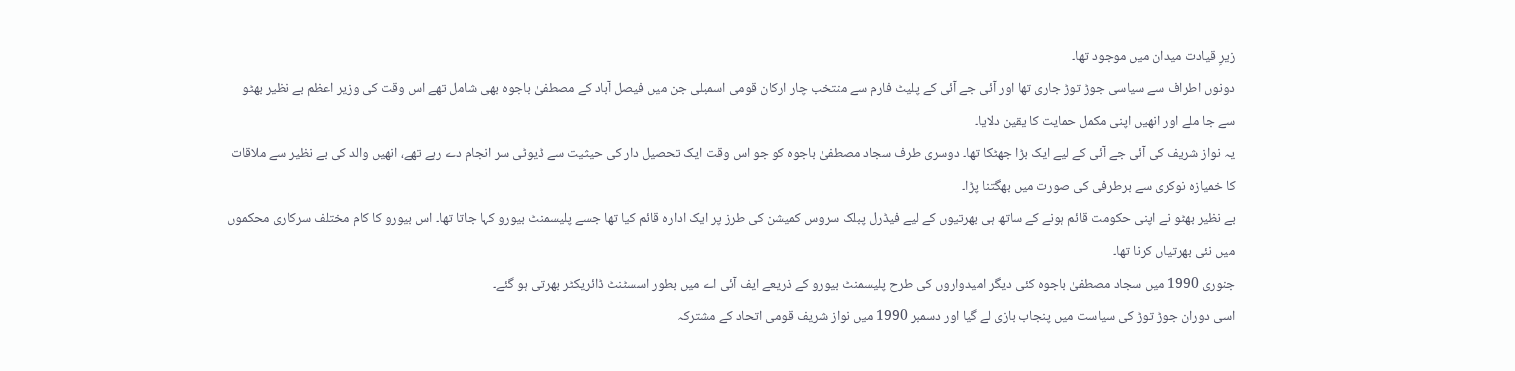زیرِ قیادت میدان میں موجود تھا۔
دونوں اطراف سے سیاسی جوڑ توڑ جاری تھا اور آئی جے آئی کے پلیٹ فارم سے منتخب چار ارکان قومی اسمبلی جن میں فیصل آباد کے مصطفیٰ باجوہ بھی شامل تھے اس وقت کی وزیر اعظم بے نظیر بھٹو سے جا ملے اور انھیں اپنی مکمل حمایت کا یقین دلایا۔
یہ نواز شریف کی آئی جے آئی کے لیے ایک بڑا جھٹکا تھا۔ دوسری طرف سجاد مصطفیٰ باجوہ کو جو اس وقت ایک تحصیل دار کی حیثیت سے ڈیوٹی سر انجام دے رہے تھے، انھیں والد کی بے نظیر سے ملاقات کا خمیازہ نوکری سے برطرفی کی صورت میں بھگتنا پڑا۔
بے نظیر بھٹو نے اپنی حکومت قائم ہونے کے ساتھ ہی بھرتیوں کے لیے فیڈرل پبلک سروس کمیشن کی طرز پر ایک ادارہ قائم کیا تھا جسے پلیسمنٹ بیورو کہا جاتا تھا۔ اس بیورو کا کام مختلف سرکاری محکموں میں نئی بھرتیاں کرنا تھا۔
جنوری 1990 میں سجاد مصطفیٰ باجوہ کئی دیگر امیدواروں کی طرح پلیسمنٹ بیورو کے ذریعے ایف آئی اے میں بطور اسسٹنٹ ڈائریکٹر بھرتی ہو گئے۔
اسی دوران جوڑ توڑ کی سیاست میں پنجاب بازی لے گیا اور دسمبر 1990 میں نواز شریف قومی اتحاد کے مشترکہ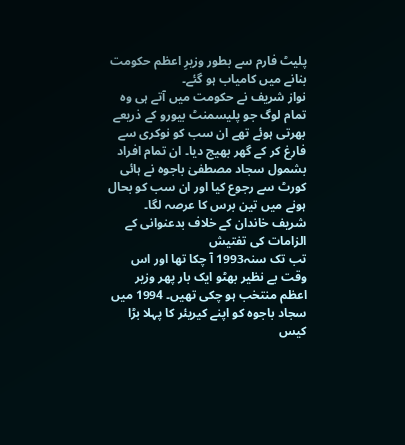پلیٹ فارم سے بطور وزیرِ اعظم حکومت بنانے میں کامیاب ہو گئے۔
نواز شریف نے حکومت میں آتے ہی وہ تمام لوگ جو پلیسمنٹ بیورو کے ذریعے بھرتی ہوئے تھے ان سب کو نوکری سے فارغ کر کے گھر بھیج دیا۔ ان تمام افراد بشمول سجاد مصطفیٰ باجوہ نے ہائی کورٹ سے رجوع کیا اور ان سب کو بحال ہونے میں تین برس کا عرصہ لگا۔
شریف خاندان کے خلاف بدعنوانی کے الزامات کی تفتیش
تب تک سنہ1993 آ چکا تھا اور اس وقت بے نظیر بھٹو ایک بار پھر وزیر اعظم منتخب ہو چکی تھیں۔ 1994 میں سجاد باجوہ کو اپنے کیریئر کا پہلا بڑا کیس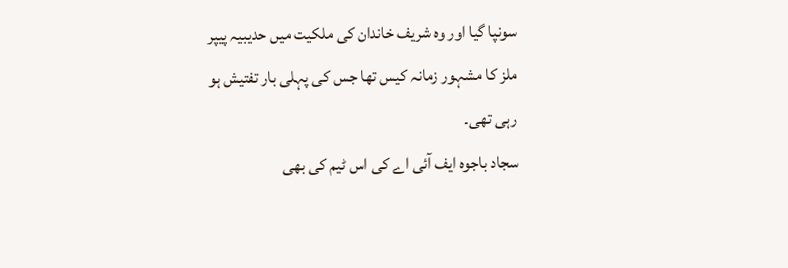سونپا گیا اور وہ شریف خاندان کی ملکیت میں حدیبیہ پیپر ملز کا مشہور زمانہ کیس تھا جس کی پہلی بار تفتیش ہو رہی تھی۔
سجاد باجوہ ایف آئی اے کی اس ٹیم کی بھی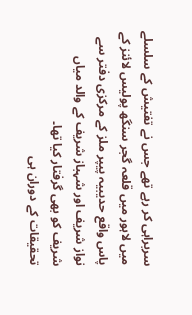سربراہی کر رہے تھے جس نے تفتیش کے سلسلے میں لاہور میں قلعہ گجر سنگھ پولیس لائنز کے پاس واقع حدیبیہ پیپر ملز کے مرکزی دفتر سے نواز شریف اور شہباز شریف کے والد میاں شریف کو بھی گرفتار کیا تھا۔
تحقیقات کے دوران ہی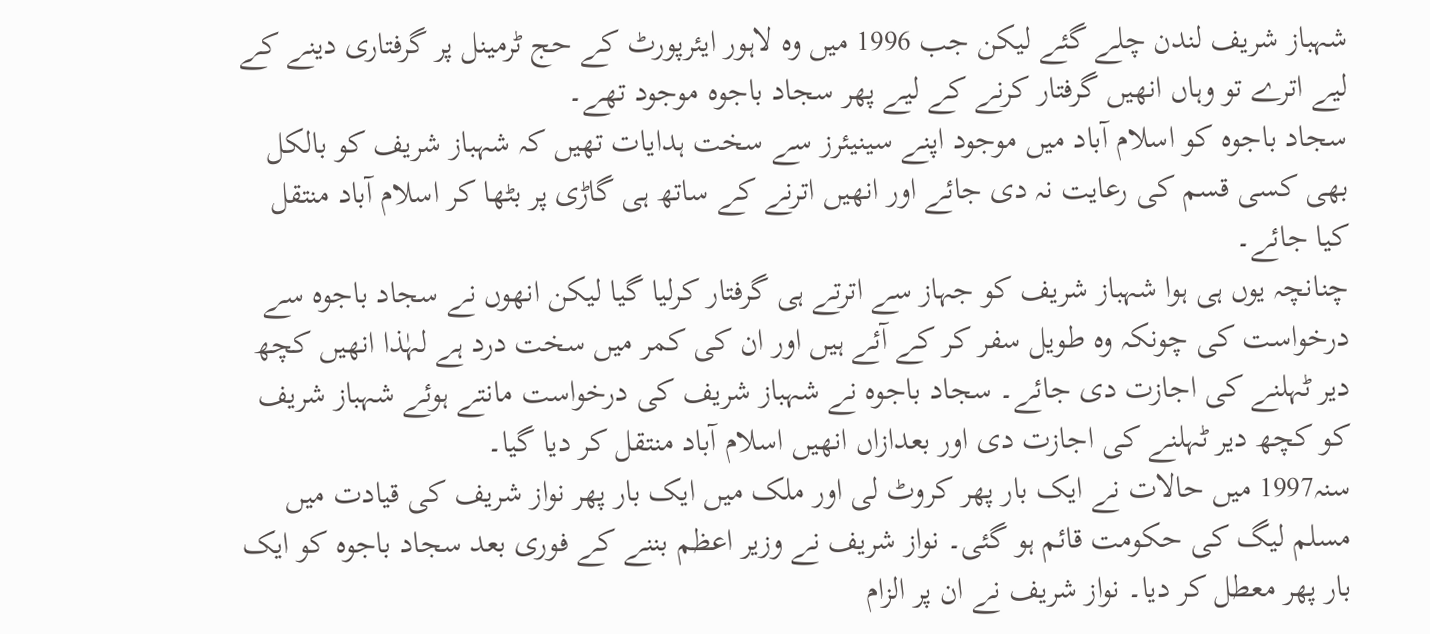شہباز شریف لندن چلے گئے لیکن جب 1996 میں وہ لاہور ایئرپورٹ کے حج ٹرمینل پر گرفتاری دینے کے لیے اترے تو وہاں انھیں گرفتار کرنے کے لیے پھر سجاد باجوہ موجود تھے۔
سجاد باجوہ کو اسلام آباد میں موجود اپنے سینیئرز سے سخت ہدایات تھیں کہ شہباز شریف کو بالکل بھی کسی قسم کی رعایت نہ دی جائے اور انھیں اترنے کے ساتھ ہی گاڑی پر بٹھا کر اسلام آباد منتقل کیا جائے۔
چنانچہ یوں ہی ہوا شہباز شریف کو جہاز سے اترتے ہی گرفتار کرلیا گیا لیکن انھوں نے سجاد باجوہ سے درخواست کی چونکہ وہ طویل سفر کر کے آئے ہیں اور ان کی کمر میں سخت درد ہے لہٰذا انھیں کچھ دیر ٹہلنے کی اجازت دی جائے۔ سجاد باجوہ نے شہباز شریف کی درخواست مانتے ہوئے شہباز شریف کو کچھ دیر ٹہلنے کی اجازت دی اور بعدازاں انھیں اسلام آباد منتقل کر دیا گیا۔
سنہ1997 میں حالات نے ایک بار پھر کروٹ لی اور ملک میں ایک بار پھر نواز شریف کی قیادت میں مسلم لیگ کی حکومت قائم ہو گئی۔ نواز شریف نے وزیر اعظم بننے کے فوری بعد سجاد باجوہ کو ایک بار پھر معطل کر دیا۔ نواز شریف نے ان پر الزام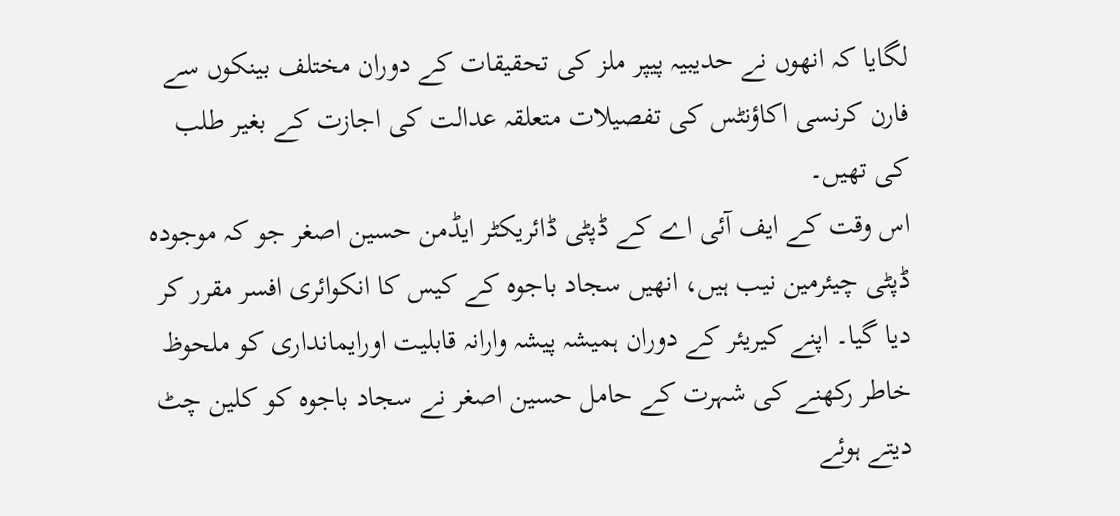لگایا کہ انھوں نے حدیبیہ پیپر ملز کی تحقیقات کے دوران مختلف بینکوں سے فارن کرنسی اکاؤنٹس کی تفصیلات متعلقہ عدالت کی اجازت کے بغیر طلب کی تھیں۔
اس وقت کے ایف آئی اے کے ڈپٹی ڈائریکٹر ایڈمن حسین اصغر جو کہ موجودہ ڈپٹی چیئرمین نیب ہیں، انھیں سجاد باجوہ کے کیس کا انکوائری افسر مقرر کر دیا گیا۔ اپنے کیریئر کے دوران ہمیشہ پیشہ وارانہ قابلیت اورایمانداری کو ملحوظ خاطر رکھنے کی شہرت کے حامل حسین اصغر نے سجاد باجوہ کو کلین چٹ دیتے ہوئے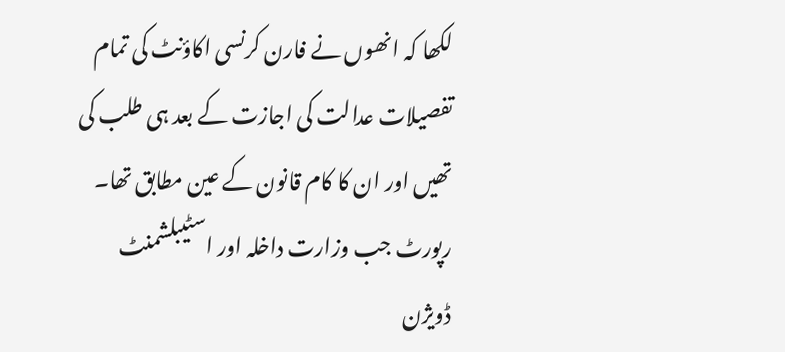لکھا کہ انھوں نے فارن کرنسی اکاؤنٹ کی تمام تفصیلات عدالت کی اجازت کے بعد ہی طلب کی تھیں اور ان کا کام قانون کے عین مطابق تھا۔
رپورٹ جب وزارت داخلہ اور اسٹیبلشمنٹ ڈویژن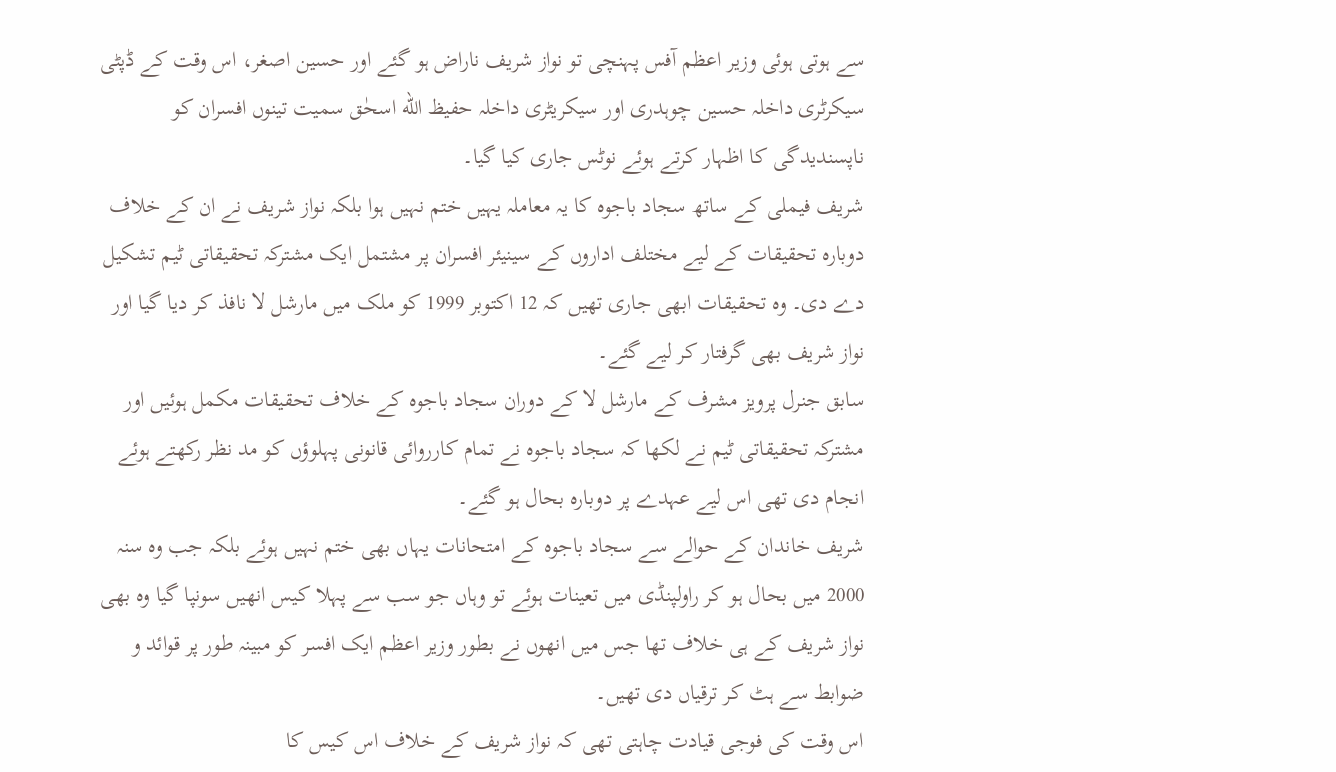سے ہوتی ہوئی وزیر اعظم آفس پہنچی تو نواز شریف ناراض ہو گئے اور حسین اصغر، اس وقت کے ڈپٹی سیکرٹری داخلہ حسین چوہدری اور سیکریٹری داخلہ حفیظ الله اسحٰق سمیت تینوں افسران کو ناپسندیدگی کا اظہار کرتے ہوئے نوٹس جاری کیا گیا۔
شریف فیملی کے ساتھ سجاد باجوہ کا یہ معاملہ یہیں ختم نہیں ہوا بلکہ نواز شریف نے ان کے خلاف دوبارہ تحقیقات کے لیے مختلف اداروں کے سینیئر افسران پر مشتمل ایک مشترکہ تحقیقاتی ٹیم تشکیل دے دی۔ وہ تحقیقات ابھی جاری تھیں کہ 12 اکتوبر 1999 کو ملک میں مارشل لا نافذ کر دیا گیا اور نواز شریف بھی گرفتار کر لیے گئے۔
سابق جنرل پرویز مشرف کے مارشل لا کے دوران سجاد باجوہ کے خلاف تحقیقات مکمل ہوئیں اور مشترکہ تحقیقاتی ٹیم نے لکھا کہ سجاد باجوہ نے تمام کارروائی قانونی پہلوؤں کو مد نظر رکھتے ہوئے انجام دی تھی اس لیے عہدے پر دوبارہ بحال ہو گئے۔
شریف خاندان کے حوالے سے سجاد باجوہ کے امتحانات یہاں بھی ختم نہیں ہوئے بلکہ جب وہ سنہ 2000 میں بحال ہو کر راولپنڈی میں تعینات ہوئے تو وہاں جو سب سے پہلا کیس انھیں سونپا گیا وہ بھی نواز شریف کے ہی خلاف تھا جس میں انھوں نے بطور وزیر اعظم ایک افسر کو مبینہ طور پر قوائد و ضوابط سے ہٹ کر ترقیاں دی تھیں۔
اس وقت کی فوجی قیادت چاہتی تھی کہ نواز شریف کے خلاف اس کیس کا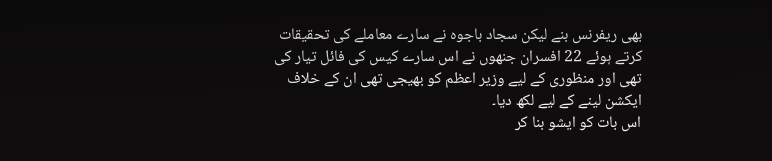بھی ریفرنس بنے لیکن سجاد باجوہ نے سارے معاملے کی تحقیقات کرتے ہوئے 22 افسران جنھوں نے اس سارے کیس کی فائل تیار کی تھی اور منظوری کے لیے وزیر اعظم کو بھیجی تھی ان کے خلاف ایکشن لینے کے لیے لکھ دیا۔
اس بات کو ایشو بنا کر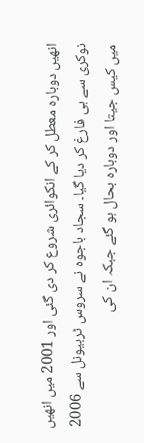انھیں دوبارہ معطل کر کے انکوائری شروع کر دی گئی اور 2001 میں انھیں نوکری سے ہی فارغ کر دیا گیا۔ سجاد باجوہ نے سروس ٹربیونل سے 2006 میں کیس جیتا اور دوبارہ بحال ہو گئے جبکہ ان کی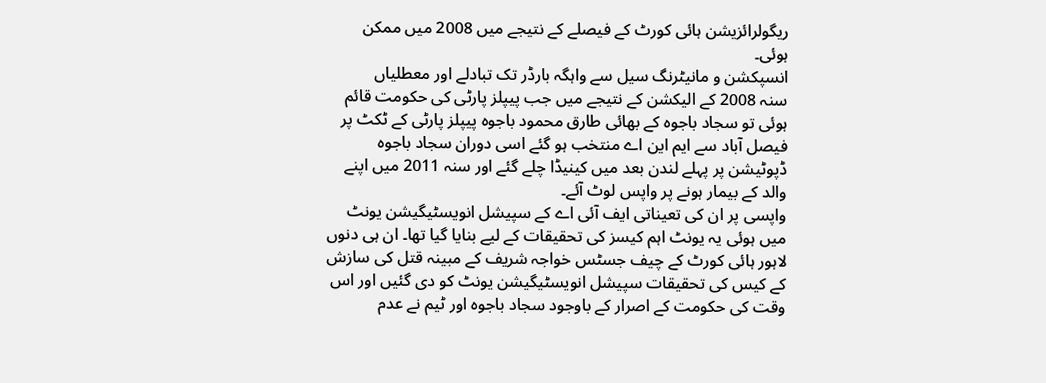ریگولرائزیشن ہائی کورٹ کے فیصلے کے نتیجے میں 2008 میں ممکن ہوئی۔
انسپکشن و مانیٹرنگ سیل سے واہگہ بارڈر تک تبادلے اور معطلیاں
سنہ 2008 کے الیکشن کے نتیجے میں جب پیپلز پارٹی کی حکومت قائم ہوئی تو سجاد باجوہ کے بھائی طارق محمود باجوہ پیپلز پارٹی کے ٹکٹ پر فیصل آباد سے ایم این اے منتخب ہو گئے اسی دوران سجاد باجوہ ڈپوٹیشن پر پہلے لندن بعد میں کینیڈا چلے گئے اور سنہ 2011 میں اپنے والد کے بیمار ہونے پر واپس لوٹ آئے۔
واپسی پر ان کی تعیناتی ایف آئی اے کے سپیشل انویسٹیگیشن یونٹ میں ہوئی یہ یونٹ اہم کیسز کی تحقیقات کے لیے بنایا گیا تھا۔ ان ہی دنوں لاہور ہائی کورٹ کے چیف جسٹس خواجہ شریف کے مبینہ قتل کی سازش کے کیس کی تحقیقات سپیشل انویسٹیگیشن یونٹ کو دی گئیں اور اس وقت کی حکومت کے اصرار کے باوجود سجاد باجوہ اور ٹیم نے عدم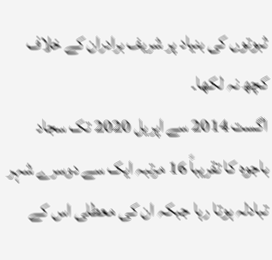ثبوتوں کی بنیاد پر شریف برادران کے خلاف کچھ نہ لکھا۔
اگست 2014 سے اپریل 2020 تک سجاد باجوہ کا تقریباً 16 مرتبہ ایک سے دوسرے شہر تبادلہ ہوتا رہا جبکہ ان کی معطلی اس کے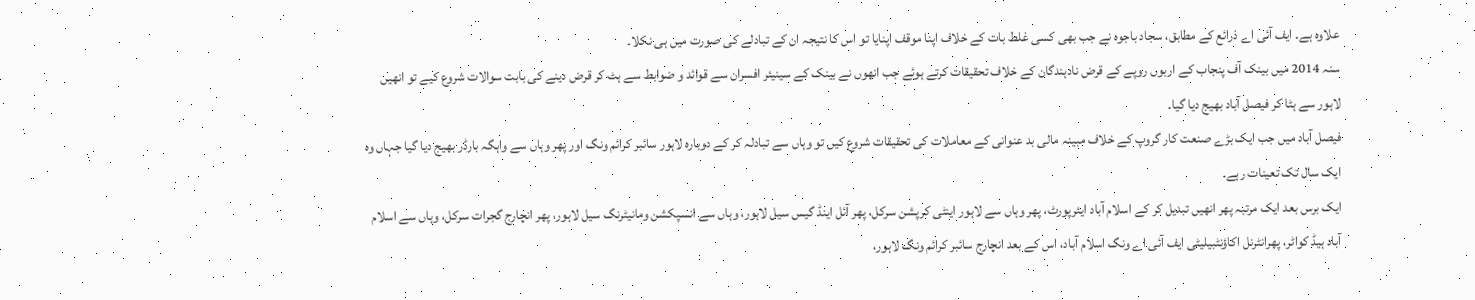علاوہ ہے۔ ایف آئی اے ذرائع کے مطابق، سجاد باجوہ نے جب بھی کسی غلط بات کے خلاف اپنا موقف اپنایا تو اس کا نتیجہ ان کے تبادلے کی صورت میں ہی نکلا۔
سنہ 2014 میں بینک آف پنجاب کے اربوں روپے کے قرض نادہندگان کے خلاف تحقیقات کرتے ہوئے جب انھوں نے بینک کے سینیئر افسران سے قوائد و ضوابط سے ہٹ کر قرض دینے کی بابت سوالات شروع کیے تو انھیں لاہور سے ہٹا کر فیصل آباد بھیج دیا گیا۔
فیصل آباد میں جب ایک بڑے صنعت کار گروپ کے خلاف مبینہ مالی بد عنوانی کے معاملات کی تحقیقات شروع کیں تو وہاں سے تبادلہ کر کے دوبارہ لاہور سائبر کرائم ونگ اور پھر وہاں سے واہگہ بارڈر بھیج دیا گیا جہاں وہ ایک سال تک تعینات رہے۔
ایک برس بعد ایک مرتبہ پھر انھیں تبدیل کر کے اسلام آباد ایئرپورٹ، پھر وہاں سے لاہور اینٹی کرپشن سرکل، پھر آئل اینڈ گیس سیل لاہور، وہاں سے انسپکشن ومانیٹرنگ سیل لاہور، پھر انچارج گجرات سرکل، وہاں سے اسلام آباد ہیڈ کواٹر، پھرانٹرنل اکاؤنٹبیلیٹی ایف آئی اے ونگ اسلام آباد، اس کے بعد انچارج سائبر کرائم ونگ لاہور،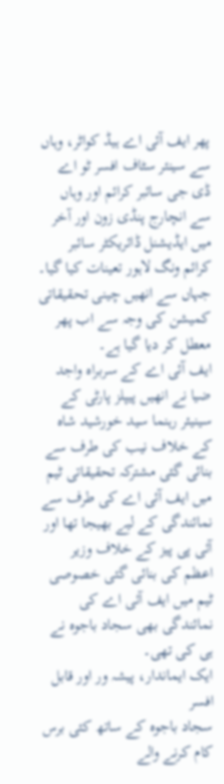پھر ایف آئی اے ہیڈ کواٹر، وہاں سے سینئر سٹاف افسر ٹو اے ڈی جی سائبر کرائم اور وہاں سے انچارج پنڈی زون اور آخر میں ایڈیشنل ڈائریکٹر سائبر کرائم ونگ لاہور تعینات کیا گیا۔ جہاں سے انھیں چینی تحقیقاتی کمیشن کی وجہ سے اب پھر معطل کر دیا گیا ہے۔
ایف آئی اے کے سربراہ واجد ضیا نے انھیں پیپلز پارٹی کے سینیئر رہنما سید خورشید شاہ کے خلاف نیب کی طرف سے بنائی گئی مشترکہ تحقیقاتی ٹیم میں ایف آئی اے کی طرف سے نمائندگی کے لیے بھیجا تھا اور آئی پی پیز کے خلاف وزیر اعظم کی بنائی گئی خصوصی ٹیم میں ایف آئی اے کی نمائندگی بھی سجاد باجوہ نے ہی کی تھی۔
ایک ایماندار، پیشہ ور اور قابل افسر
سجاد باجوہ کے ساتھ کئی برس کام کرنے والے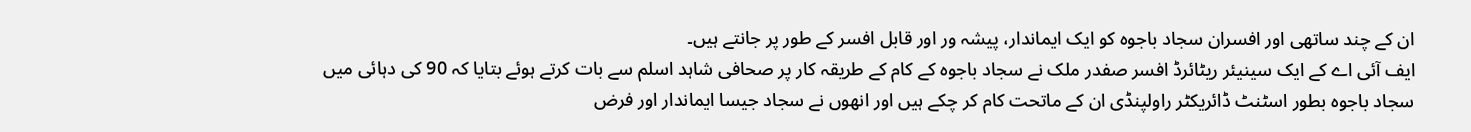ان کے چند ساتھی اور افسران سجاد باجوہ کو ایک ایماندار، پیشہ ور اور قابل افسر کے طور پر جانتے ہیں۔
ایف آئی اے کے ایک سینیئر ریٹائرڈ افسر صفدر ملک نے سجاد باجوہ کے کام کے طریقہ کار پر صحافی شاہد اسلم سے بات کرتے ہوئے بتایا کہ 90 کی دہائی میں سجاد باجوہ بطور اسٹنٹ ڈائریکٹر راولپنڈی ان کے ماتحت کام کر چکے ہیں اور انھوں نے سجاد جیسا ایماندار اور فرض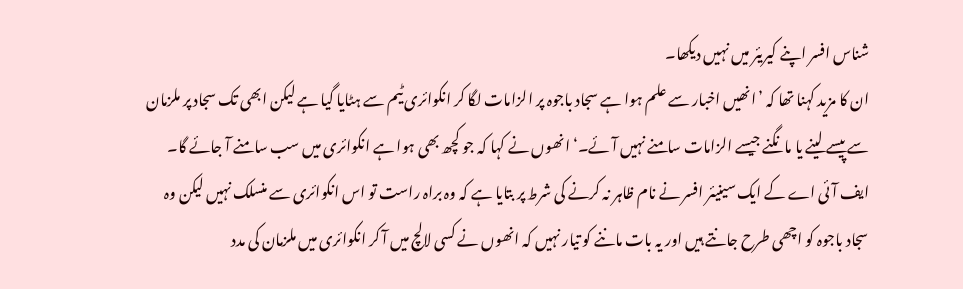شناس افسر اپنے کیریئر میں نہیں دیکھا۔
ان کا مزید کہنا تھا کہ ’انھیں اخبار سے علم ہوا ہے سجاد باجوہ پر الزامات لگا کر انکوائری ٹیم سے ہٹایا گیا ہے لیکن ابھی تک سجاد پر ملزمان سے پیسے لینے یا مانگنے جیسے الزامات سامنے نہیں آئے۔‘ انھوں نے کہا کہ جو کچھ بھی ہوا ہے انکوائری میں سب سامنے آ جائے گا۔
ایف آئی اے کے ایک سینیئر افسر نے نام ظاہر نہ کرنے کی شرط پر بتایا ہے کہ وہ براہ راست تو اس انکوائری سے منسلک نہیں لیکن وہ سجاد باجوہ کو اچھی طرح جانتے ہیں اور یہ بات ماننے کو تیار نہیں کہ انھوں نے کسی لالچ میں آ کر انکوائری میں ملزمان کی مدد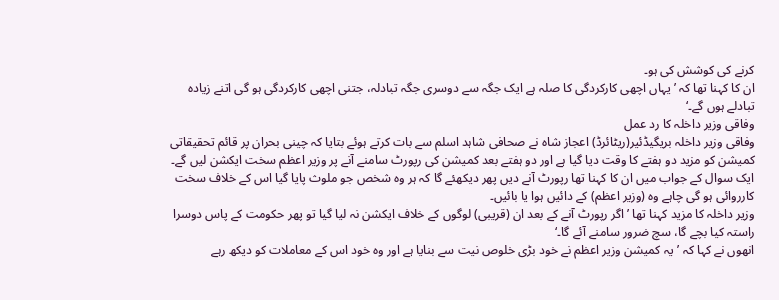کرنے کی کوشش کی ہو۔
ان کا کہنا تھا کہ ’یہاں اچھی کارکردگی کا صلہ ہے ایک جگہ سے دوسری جگہ تبادلہ، جتنی اچھی کارکردگی ہو گی اتنے زیادہ تبادلے ہوں گے۔‘
وفاقی وزیر داخلہ کا رد عمل
وفاقی وزیر داخلہ بریگیڈئیر(ریٹائرڈ) اعجاز شاہ نے صحافی شاہد اسلم سے بات کرتے ہوئے بتایا کہ چینی بحران پر قائم تحقیقاتی کمیشن کو مزید دو ہفتے کا وقت دیا گیا ہے اور دو ہفتے بعد کمیشن کی رپورٹ سامنے آنے پر وزیر اعظم سخت ایکشن لیں گے۔
ایک سوال کے جواب میں ان کا کہنا تھا رپورٹ آنے دیں پھر دیکھئے گا کہ ہر وہ شخص جو ملوث پایا گیا اس کے خلاف سخت کارروائی ہو گی چاہے وہ (وزیر اعظم) کے دائیں ہوا یا بائیں۔
وزیر داخلہ کا مزید کہنا تھا ’اگر رپورٹ آنے کے بعد ان (قریبی) لوگوں کے خلاف ایکشن نہ لیا گیا تو پھر حکومت کے پاس دوسرا راستہ کیا بچے گا، سچ ضرور سامنے آئے گا۔‘
انھوں نے کہا کہ ’یہ کمیشن وزیر اعظم نے خود بڑی خلوص نیت سے بنایا ہے اور وہ خود اس کے معاملات کو دیکھ رہے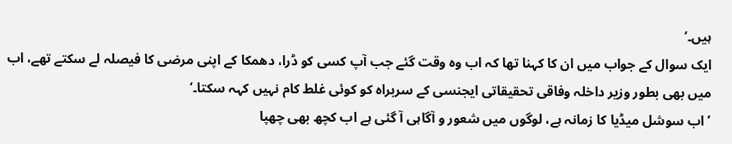ہیں۔‘
ایک سوال کے جواب میں ان کا کہنا تھا کہ اب وہ وقت گئے جب آپ کسی کو ڈرا، دھمکا کے اپنی مرضی کا فیصلہ لے سکتے تھے، اب میں بھی بطور وزیر داخلہ وفاقی تحقیقاتی ایجنسی کے سربراہ کو کوئی غلط کام نہیں کہہ سکتا۔‘
’اب سوشل میڈیا کا زمانہ ہے، لوگوں میں شعور و آگاہی آ گئی ہے اب کچھ بھی چھپا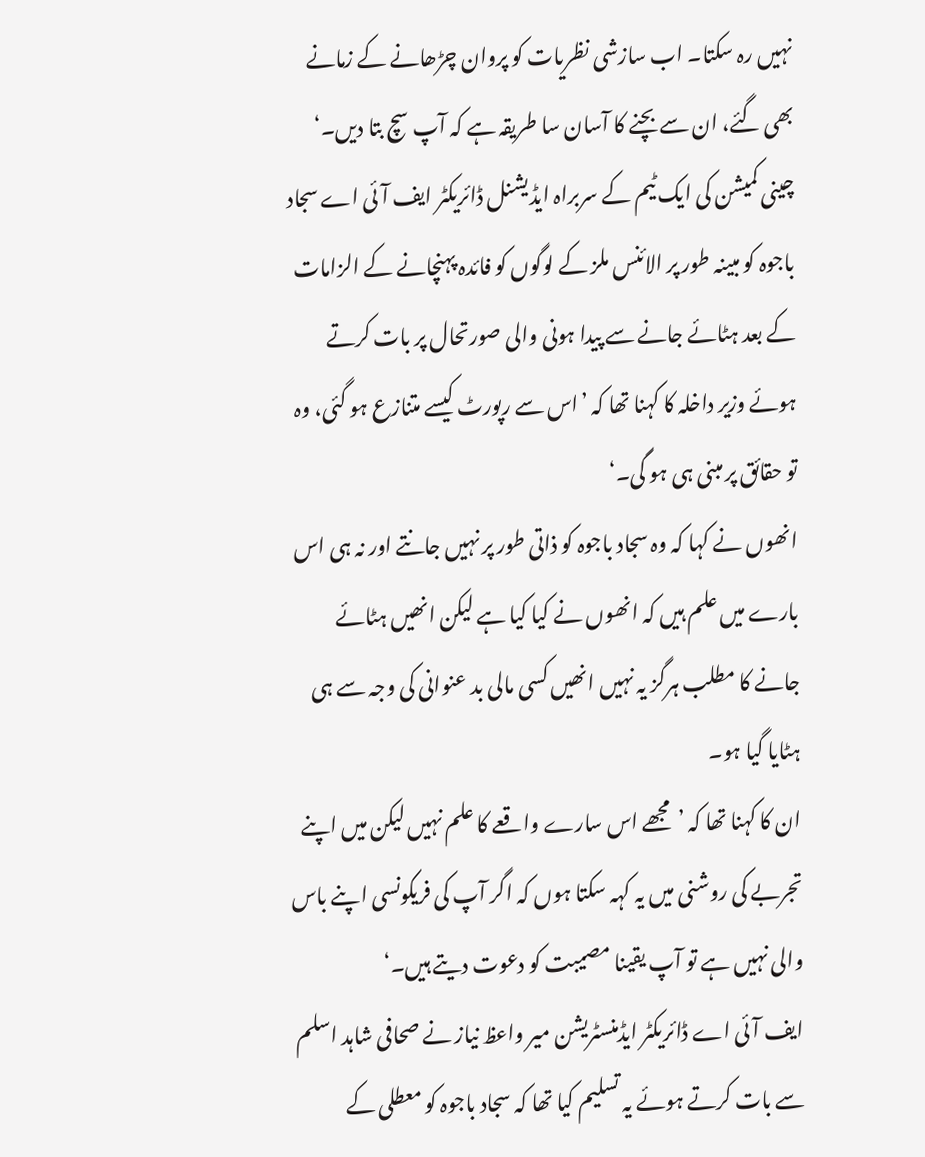نہیں رہ سکتا۔ اب سازشی نظریات کو پروان چڑھانے کے زمانے بھی گئے، ان سے بچنے کا آسان سا طریقہ ہے کہ آپ سچ بتا دیں۔‘
چینی کمیشن کی ایک ٹیم کے سربراہ ایڈیشنل ڈائریکٹر ایف آئی اے سجاد باجوہ کو مبینہ طور پر الائنس ملز کے لوگوں کو فائدہ پہنچانے کے الزامات کے بعد ہٹائے جانے سے پیدا ہونی والی صورتحال پر بات کرتے ہوئے وزیر داخلہ کا کہنا تھا کہ ’اس سے رپورٹ کیسے متنازع ہو گئی، وہ تو حقائق پر مبنی ہی ہو گی۔‘
انھوں نے کہا کہ وہ سجاد باجوہ کو ذاتی طور پر نہیں جانتے اور نہ ہی اس بارے میں علم ہیں کہ انھوں نے کیا کیا ہے لیکن انھیں ہٹائے جانے کا مطلب ہرگز یہ نہیں انھیں کسی مالی بد عنوانی کی وجہ سے ہی ہٹایا گیا ہو۔
ان کا کہنا تھا کہ ’مجھے اس سارے واقعے کا علم نہیں لیکن میں اپنے تجربے کی روشنی میں یہ کہہ سکتا ہوں کہ اگر آپ کی فریکونسی اپنے باس والی نہیں ہے تو آپ یقینا مصیبت کو دعوت دیتے ہیں۔‘
ایف آئی اے ڈائریکٹر ایڈمنسٹریشن میر واعظ نیاز نے صحافی شاہد اسلم سے بات کرتے ہوئے یہ تسلیم کیا تھا کہ سجاد باجوہ کو معطلی کے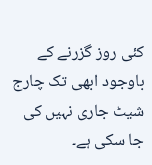کئی روز گزرنے کے باوجود ابھی تک چارج شیٹ جاری نہیں کی جا سکی ہے۔